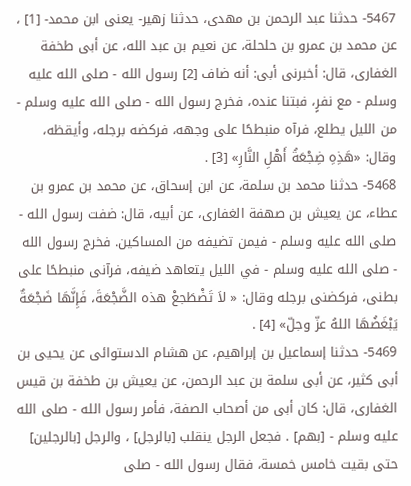5467- حدثنا عبد الرحمن بن مهدى، حدثنا زهير- يعنى ابن محمد- [1] ، عن محمد بن عمرو بن حلحلة، عن نعيم بن عبد الله، عن أبى طخفة الغفارى، قال: أخبرنى أبى: أنه ضاف [2] رسول الله - صلى الله عليه وسلم - مع نفرٍ، فبتنا عنده، فخرج رسول الله - صلى الله عليه وسلم - من الليل يطلع، فرآه منبطحًا على وجهه، فركضه برجله، وأيقظه، وقال: «هَذِهِ ضِجْعَةُ أَهْلِ النَّارِ» [3] .
5468- حدثنا محمد بن سلمة، عن ابن إسحاق، عن محمد بن عمرو بن عطاء، عن يعيش بن صهفة الغفارى، عن أبيه، قال: ضفت رسول الله - صلى الله عليه وسلم - فيمن تضيفه من المساكين. فخرج رسول الله - صلى الله عليه وسلم - في الليل يتعاهد ضيفه، فرآنى منبطحًا على بطنى، فركضنى برجله وقال: « لاَ تَضْطَجعْ هذه الضَّجْعَةَ، فَإِنَّهَا ضَجْعَةٌ يَبْغَضُهَا اللهُ عزّ وجلّ» [4] .
5469- حدثنا إسماعيل بن إبراهيم، عن هشام الدستوائى عن يحيى بن أبى كثير، عن أبى سلمة بن عبد الرحمن، عن يعيش بن طخفة بن قيس الغفارى، قال: كان أبى من أصحاب الصفة، فأمر رسول الله - صلى الله عليه وسلم - [بهم] . فجعل الرجل ينقلب [بالرجل] ، والرجل [بالرجلين] حتى بقيت خامس خمسة، فقال رسول الله - صلى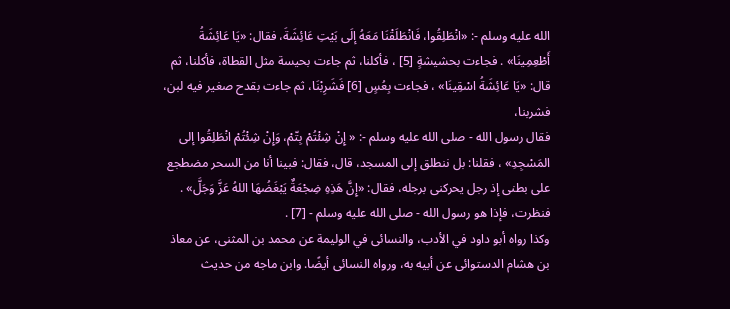الله عليه وسلم -: «انْطَلِقُوا، فَانْطَلَقْنَا مَعَهُ إلَى بَيْتِ عَائِشَةَ، فقال: «يَا عَائِشَةُ أَطْعِمِينَا» . فجاءت بحشيشةٍ [5] ، فأكلنا، ثم جاءت بحيسة مثل القطاة، فأكلنا، ثم قال: «يَا عَائِشَةُ اسْقِينَا» ، فجاءت بِعُسٍ [6] فَشَرِبْنَا، ثم جاءت بقدح صغير فيه لبن، فشربنا،
فقال رسول الله - صلى الله عليه وسلم -: « إِنْ شِئْتُمْ بِتّمْ، وَإِنْ شِئْتُمْ انْطَلِقُوا إلى المَسْجِدِ» ، فقلنا: بل ننطلق إلى المسجد، قال، فقال: فبينا أنا من السحر مضطجع على بطنى إذ رجل يحركنى برجله، فقال: «إِنَّ هَذِهِ ضِجْعَةٌ يَبْغَضُهَا اللهُ عَزَّ وَجَلَّ» . فنظرت، فإذا هو رسول الله - صلى الله عليه وسلم - [7] .
وكذا رواه أبو داود في الأدب، والنسائى في الوليمة عن محمد بن المثنى، عن معاذ بن هشام الدستوائى عن أبيه به، ورواه النسائى أيضًا. وابن ماجه من حديث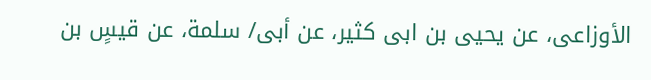الأوزاعى، عن يحيى بن ابى كثير، عن أبى/ سلمة، عن قيسٍ بن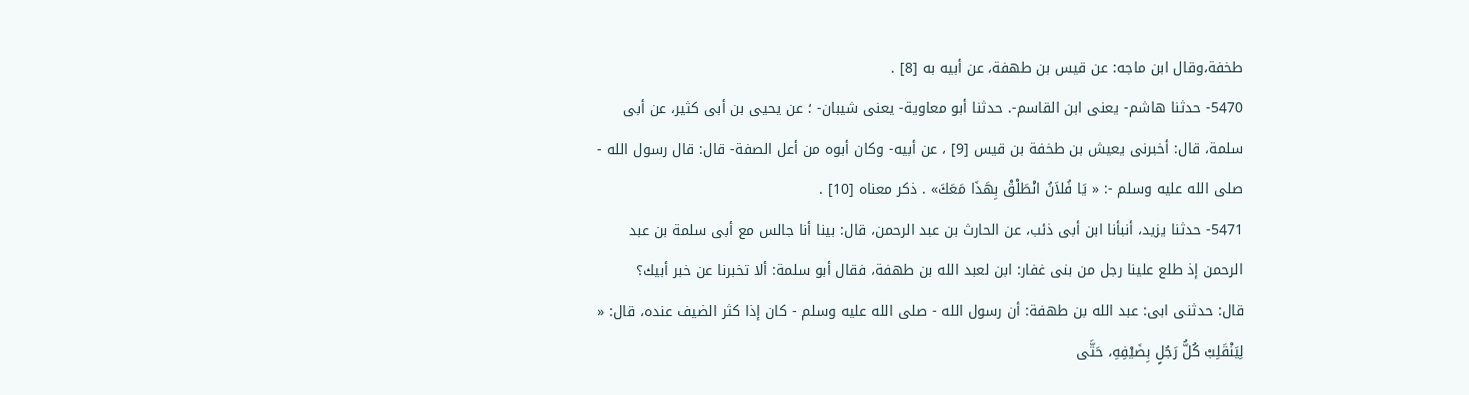طخفة،وقال ابن ماجه: عن قيس بن طهفة، عن أبيه به [8] .
5470- حدثنا هاشم- يعنى ابن القاسم-. حدثنا أبو معاوية- يعنى شيبان- ؛ عن يحيى بن أبى كثير، عن أبى سلمة، قال: أخبرنى يعيش بن طخفة بن قيس [9] ، عن أبيه- وكان أبوه من أعل الصفة- قال: قال رسول الله - صلى الله عليه وسلم -: « يَا فُلاَنُ انْطَلْقْ بِهَذَا مَعَكَ» . ذكر معناه [10] .
5471- حدثنا يزيد، أنبأنا ابن أبى ذئب، عن الحارث بن عبد الرحمن، قال: بينا أنا جالس مع أبى سلمة بن عبد الرحمن إذ طلع علينا رجل من بنى غفار: ابن لعبد الله بن طهفة، فقال أبو سلمة: ألا تخبرنا عن خبر أبيك؟
قال: حدثنى ابى: عبد الله بن طهفة: أن رسول الله - صلى الله عليه وسلم - كان إذا كثر الضيف عنده، قال: « لِيَنْقَلِبْ كُلُّ رَجُلٍ بِضَيْفِهِ، حَتَّى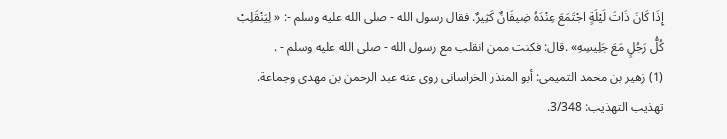إِذَا كَانَ ذَاتَ لَيْلَةٍ اجْتَمَعَ عِنْدَهُ ضِيفَانٌ كَثِيرٌ. فقال رسول الله - صلى الله عليه وسلم -: « لِيَنْقَلِبْ كُلُّ رَجُلٍ مَعَ جَلِيسِهِ» .قال: فكنت ممن انقلب مع رسول الله - صلى الله عليه وسلم - .
(1) زهير بن محمد التميمى: أبو المنذر الخراسانى روى عنه عبد الرحمن بن مهدى وجماعة. تهذيب التهذيب: 3/348.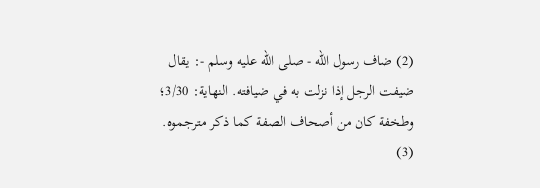(2) ضاف رسول الله - صلى الله عليه وسلم -: يقال ضيفت الرجل إذا نزلت به في ضيافته. النهاية: 3/30؛ وطخفة كان من أصحاف الصفة كما ذكر مترجموه.
(3)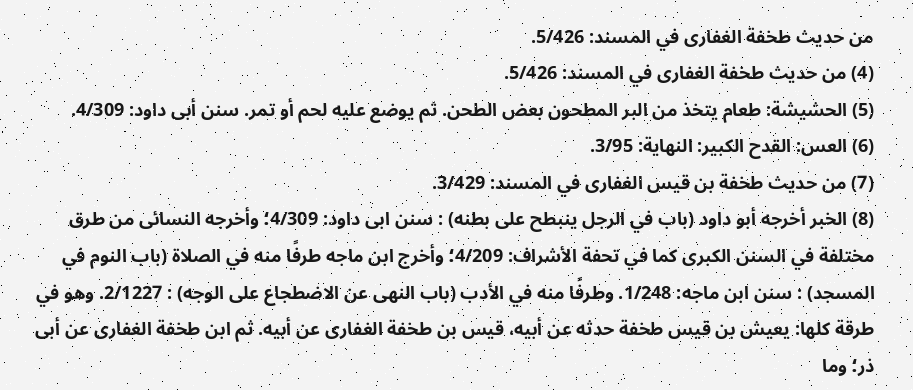من حديث طخفة الغفارى في المسند: 5/426.
(4) من حديث طخفة الغفارى في المسند: 5/426.
(5) الحشيشة: طعام يتخذ من البر المطحون بعض الطحن. ثم يوضع عليه لحم أو تمر. سنن أبى داود: 4/309.
(6) العس: القدح الكبير: النهاية: 3/95.
(7) من حديث طخفة بن قيس الغفارى في المسند: 3/429.
(8) الخبر أخرجه أبو داود (باب في الرجل ينبطح على بطنه) : سنن ابى داود: 4/309؛ وأخرجه النسائى من طرق مختلفة في السنن الكبرى كما في تحفة الأشراف: 4/209؛ وأخرج ابن ماجه طرفًا منه في الصلاة (باب النوم في المسجد) : سنن ابن ماجه: 1/248. وطرفًا منه في الأدب (باب النهى عن الاضطجاع على الوجه) : 2/1227. وهو في طرقة كلها: يعيش بن قيس طخفة حدثه عن أبيه، قيس بن طخفة الغفارى عن أبيه. ثم ابن طخفة الغفارى عن أبى ذر؛ وما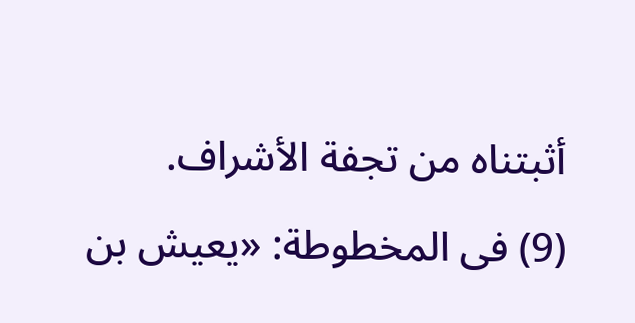أثبتناه من تجفة الأشراف.
(9) فى المخطوطة: «يعيش بن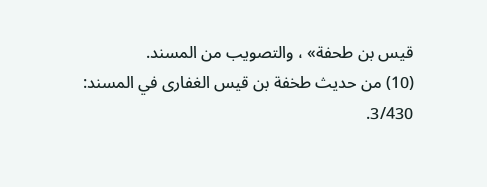قيس بن طحفة» ، والتصويب من المسند.
(10) من حديث طخفة بن قيس الغفارى في المسند: 3/430.